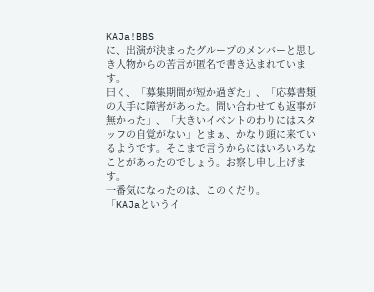KAJa!BBS
に、出演が決まったグループのメンバーと思しき人物からの苦言が匿名で書き込まれています。
曰く、「募集期間が短か過ぎた」、「応募書類の入手に障害があった。問い合わせても返事が無かった」、「大きいイベントのわりにはスタッフの自覚がない」とまぁ、かなり頭に来ているようです。そこまで言うからにはいろいろなことがあったのでしょう。お察し申し上げます。
一番気になったのは、このくだり。
「KAJaというイ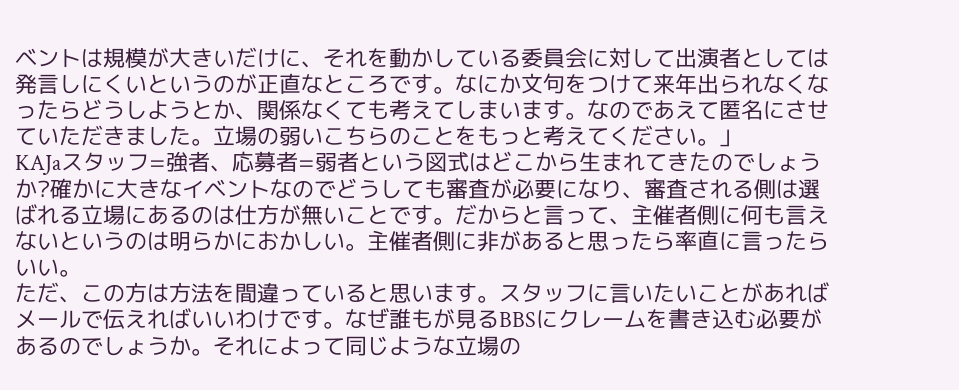ベントは規模が大きいだけに、それを動かしている委員会に対して出演者としては発言しにくいというのが正直なところです。なにか文句をつけて来年出られなくなったらどうしようとか、関係なくても考えてしまいます。なのであえて匿名にさせていただきました。立場の弱いこちらのことをもっと考えてください。」
KAJaスタッフ=強者、応募者=弱者という図式はどこから生まれてきたのでしょうか?確かに大きなイベントなのでどうしても審査が必要になり、審査される側は選ばれる立場にあるのは仕方が無いことです。だからと言って、主催者側に何も言えないというのは明らかにおかしい。主催者側に非があると思ったら率直に言ったらいい。
ただ、この方は方法を間違っていると思います。スタッフに言いたいことがあればメールで伝えればいいわけです。なぜ誰もが見るBBSにクレームを書き込む必要があるのでしょうか。それによって同じような立場の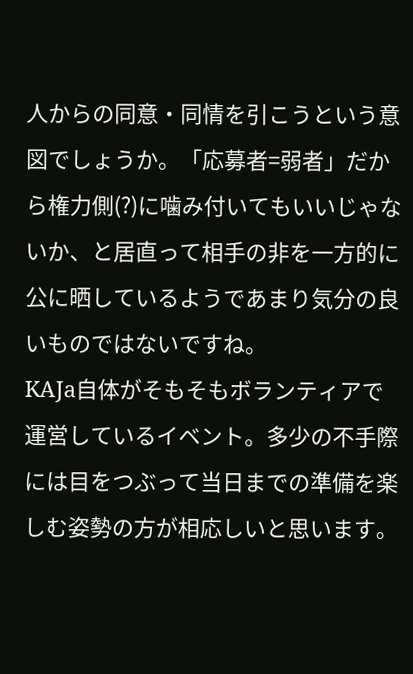人からの同意・同情を引こうという意図でしょうか。「応募者=弱者」だから権力側(?)に噛み付いてもいいじゃないか、と居直って相手の非を一方的に公に晒しているようであまり気分の良いものではないですね。
KAJa自体がそもそもボランティアで運営しているイベント。多少の不手際には目をつぶって当日までの準備を楽しむ姿勢の方が相応しいと思います。